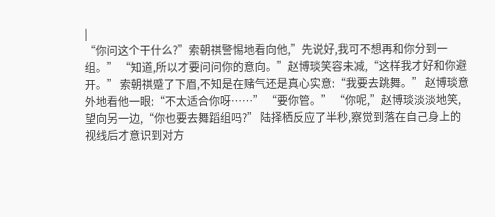|
“你问这个干什么?”索朝祺警惕地看向他,”先说好,我可不想再和你分到一组。” “知道,所以才要问问你的意向。”赵博琰笑容未减,“这样我才好和你避开。” 索朝祺蹙了下眉,不知是在赌气还是真心实意:“我要去跳舞。” 赵博琰意外地看他一眼:“不太适合你呀……” “要你管。” “你呢,”赵博琰淡淡地笑,望向另一边,“你也要去舞蹈组吗?” 陆择栖反应了半秒,察觉到落在自己身上的视线后才意识到对方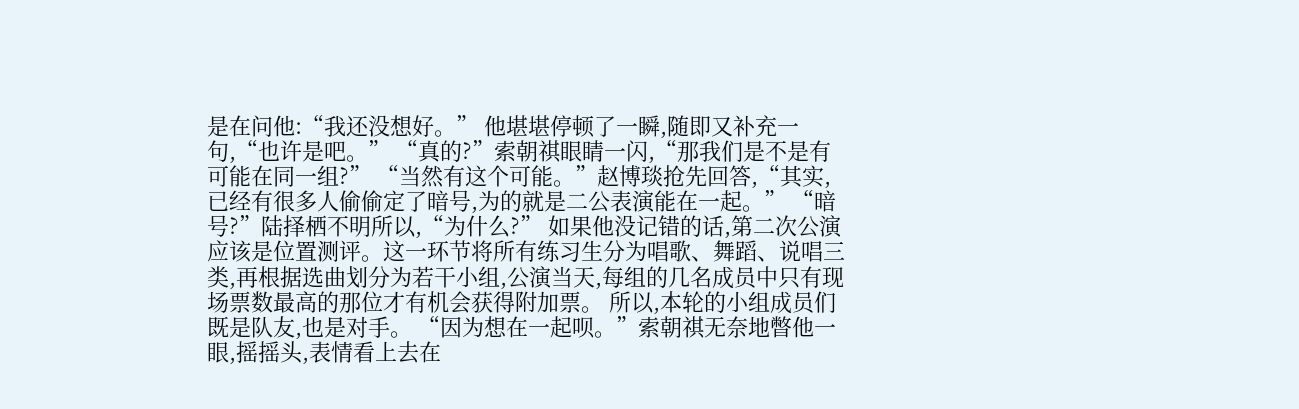是在问他:“我还没想好。” 他堪堪停顿了一瞬,随即又补充一句,“也许是吧。” “真的?”索朝祺眼睛一闪,“那我们是不是有可能在同一组?” “当然有这个可能。”赵博琰抢先回答,“其实,已经有很多人偷偷定了暗号,为的就是二公表演能在一起。” “暗号?”陆择栖不明所以,“为什么?” 如果他没记错的话,第二次公演应该是位置测评。这一环节将所有练习生分为唱歌、舞蹈、说唱三类,再根据选曲划分为若干小组,公演当天,每组的几名成员中只有现场票数最高的那位才有机会获得附加票。 所以,本轮的小组成员们既是队友,也是对手。 “因为想在一起呗。”索朝祺无奈地暼他一眼,摇摇头,表情看上去在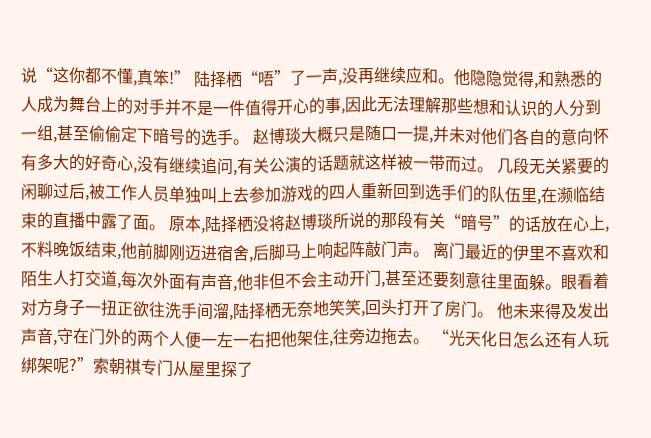说“这你都不懂,真笨!” 陆择栖“唔”了一声,没再继续应和。他隐隐觉得,和熟悉的人成为舞台上的对手并不是一件值得开心的事,因此无法理解那些想和认识的人分到一组,甚至偷偷定下暗号的选手。 赵博琰大概只是随口一提,并未对他们各自的意向怀有多大的好奇心,没有继续追问,有关公演的话题就这样被一带而过。 几段无关紧要的闲聊过后,被工作人员单独叫上去参加游戏的四人重新回到选手们的队伍里,在濒临结束的直播中露了面。 原本,陆择栖没将赵博琰所说的那段有关“暗号”的话放在心上,不料晚饭结束,他前脚刚迈进宿舍,后脚马上响起阵敲门声。 离门最近的伊里不喜欢和陌生人打交道,每次外面有声音,他非但不会主动开门,甚至还要刻意往里面躲。眼看着对方身子一扭正欲往洗手间溜,陆择栖无奈地笑笑,回头打开了房门。 他未来得及发出声音,守在门外的两个人便一左一右把他架住,往旁边拖去。 “光天化日怎么还有人玩绑架呢?”索朝祺专门从屋里探了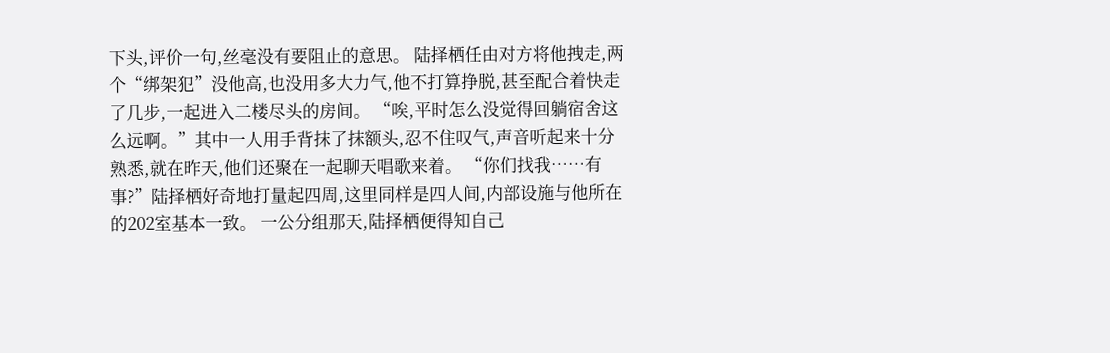下头,评价一句,丝毫没有要阻止的意思。 陆择栖任由对方将他拽走,两个“绑架犯”没他高,也没用多大力气,他不打算挣脱,甚至配合着快走了几步,一起进入二楼尽头的房间。 “唉,平时怎么没觉得回躺宿舍这么远啊。”其中一人用手背抹了抹额头,忍不住叹气,声音听起来十分熟悉,就在昨天,他们还聚在一起聊天唱歌来着。 “你们找我……有事?”陆择栖好奇地打量起四周,这里同样是四人间,内部设施与他所在的202室基本一致。 一公分组那天,陆择栖便得知自己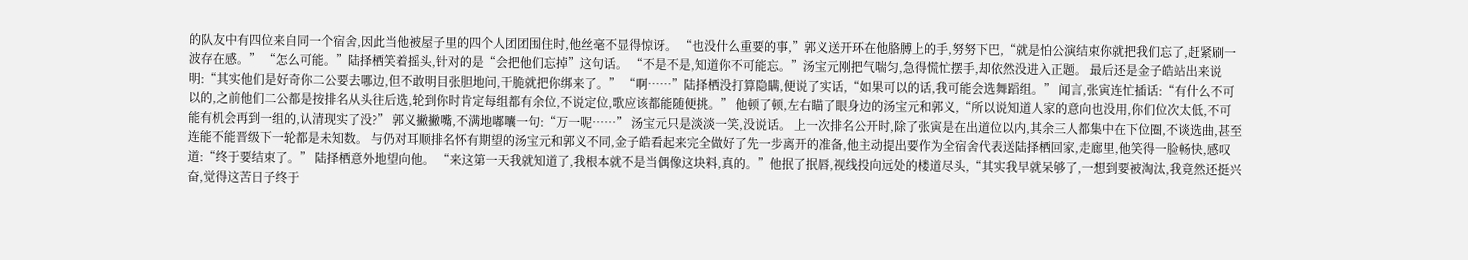的队友中有四位来自同一个宿舍,因此当他被屋子里的四个人团团围住时,他丝毫不显得惊讶。 “也没什么重要的事,”郭义送开环在他胳膊上的手,努努下巴,“就是怕公演结束你就把我们忘了,赶紧刷一波存在感。” “怎么可能。”陆择栖笑着摇头,针对的是“会把他们忘掉”这句话。 “不是不是,知道你不可能忘。”汤宝元刚把气喘匀,急得慌忙摆手,却依然没进入正题。 最后还是金子皓站出来说明:“其实他们是好奇你二公要去哪边,但不敢明目张胆地问,干脆就把你绑来了。” “啊……”陆择栖没打算隐瞒,便说了实话,“如果可以的话,我可能会选舞蹈组。” 闻言,张寅连忙插话:“有什么不可以的,之前他们二公都是按排名从头往后选,轮到你时肯定每组都有余位,不说定位,歌应该都能随便挑。” 他顿了顿,左右瞄了眼身边的汤宝元和郭义,“所以说知道人家的意向也没用,你们位次太低,不可能有机会再到一组的,认清现实了没?” 郭义撇撇嘴,不满地嘟囔一句:“万一呢……” 汤宝元只是淡淡一笑,没说话。 上一次排名公开时,除了张寅是在出道位以内,其余三人都集中在下位圈,不谈选曲,甚至连能不能晋级下一轮都是未知数。 与仍对耳顺排名怀有期望的汤宝元和郭义不同,金子皓看起来完全做好了先一步离开的准备,他主动提出要作为全宿舍代表送陆择栖回家,走廊里,他笑得一脸畅快,感叹道:“终于要结束了。” 陆择栖意外地望向他。 “来这第一天我就知道了,我根本就不是当偶像这块料,真的。”他抿了抿唇,视线投向远处的楼道尽头,“其实我早就呆够了,一想到要被淘汰,我竟然还挺兴奋,觉得这苦日子终于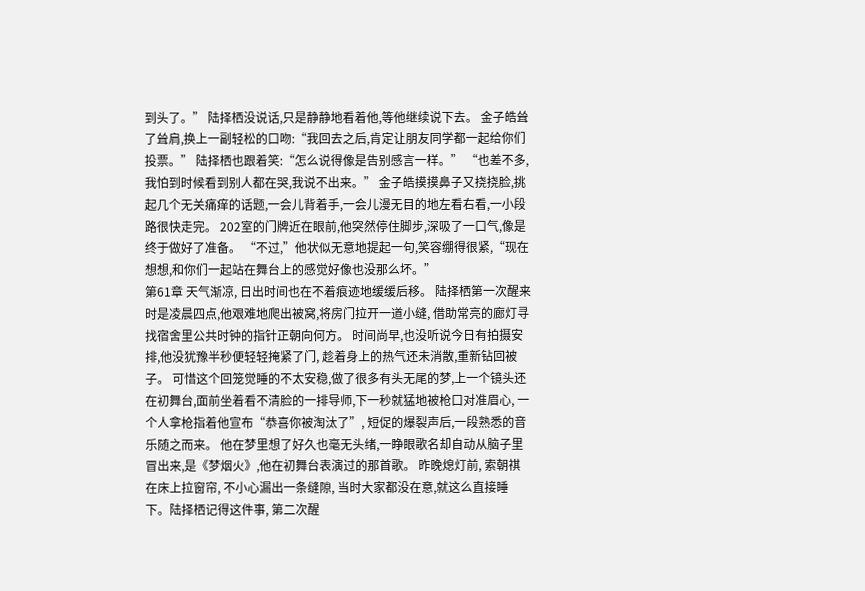到头了。” 陆择栖没说话,只是静静地看着他,等他继续说下去。 金子皓耸了耸肩,换上一副轻松的口吻:“我回去之后,肯定让朋友同学都一起给你们投票。” 陆择栖也跟着笑:“怎么说得像是告别感言一样。” “也差不多,我怕到时候看到别人都在哭,我说不出来。” 金子皓摸摸鼻子又挠挠脸,挑起几个无关痛痒的话题,一会儿背着手,一会儿漫无目的地左看右看,一小段路很快走完。 202室的门牌近在眼前,他突然停住脚步,深吸了一口气,像是终于做好了准备。 “不过,”他状似无意地提起一句,笑容绷得很紧,“现在想想,和你们一起站在舞台上的感觉好像也没那么坏。”
第61章 天气渐凉, 日出时间也在不着痕迹地缓缓后移。 陆择栖第一次醒来时是凌晨四点,他艰难地爬出被窝,将房门拉开一道小缝, 借助常亮的廊灯寻找宿舍里公共时钟的指针正朝向何方。 时间尚早,也没听说今日有拍摄安排,他没犹豫半秒便轻轻掩紧了门, 趁着身上的热气还未消散,重新钻回被子。 可惜这个回笼觉睡的不太安稳,做了很多有头无尾的梦,上一个镜头还在初舞台,面前坐着看不清脸的一排导师,下一秒就猛地被枪口对准眉心, 一个人拿枪指着他宣布“恭喜你被淘汰了”, 短促的爆裂声后,一段熟悉的音乐随之而来。 他在梦里想了好久也毫无头绪,一睁眼歌名却自动从脑子里冒出来,是《梦烟火》,他在初舞台表演过的那首歌。 昨晚熄灯前, 索朝祺在床上拉窗帘, 不小心漏出一条缝隙, 当时大家都没在意,就这么直接睡下。陆择栖记得这件事, 第二次醒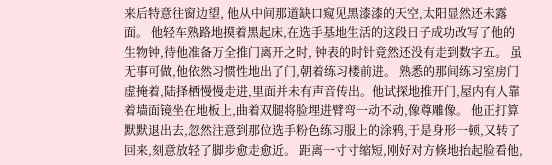来后特意往窗边望, 他从中间那道缺口窥见黑漆漆的天空,太阳显然还未露面。 他轻车熟路地摸着黑起床,在选手基地生活的这段日子成功改写了他的生物钟,待他准备万全推门离开之时, 钟表的时针竟然还没有走到数字五。 虽无事可做,他依然习惯性地出了门,朝着练习楼前进。 熟悉的那间练习室房门虚掩着,陆择栖慢慢走进,里面并未有声音传出。他试探地推开门,屋内有人靠着墙面镜坐在地板上,曲着双腿将脸埋进臂弯一动不动,像尊雕像。 他正打算默默退出去,忽然注意到那位选手粉色练习服上的涂鸦,于是身形一顿,又转了回来,刻意放轻了脚步愈走愈近。 距离一寸寸缩短,刚好对方倏地抬起脸看他,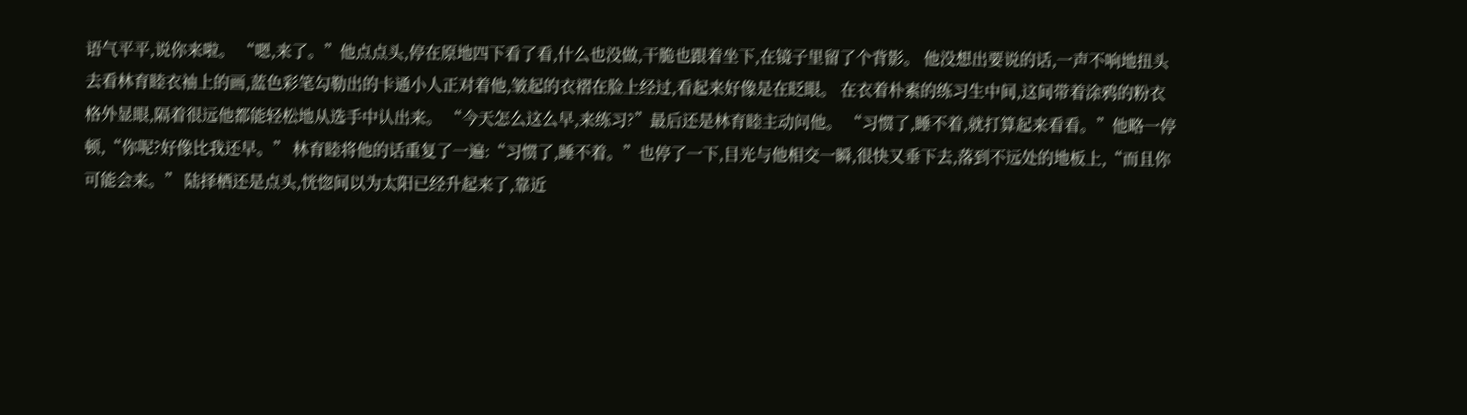语气平平,说你来啦。 “嗯,来了。”他点点头,停在原地四下看了看,什么也没做,干脆也跟着坐下,在镜子里留了个背影。 他没想出要说的话,一声不响地扭头去看林育睦衣袖上的画,蓝色彩笔勾勒出的卡通小人正对着他,皱起的衣褶在脸上经过,看起来好像是在眨眼。 在衣着朴素的练习生中间,这间带着涂鸦的粉衣格外显眼,隔着很远他都能轻松地从选手中认出来。 “今天怎么这么早,来练习?”最后还是林育睦主动问他。 “习惯了,睡不着,就打算起来看看。”他略一停顿,“你呢?好像比我还早。” 林育睦将他的话重复了一遍:“习惯了,睡不着。”也停了一下,目光与他相交一瞬,很快又垂下去,落到不远处的地板上,“而且你可能会来。” 陆择栖还是点头,恍惚间以为太阳已经升起来了,靠近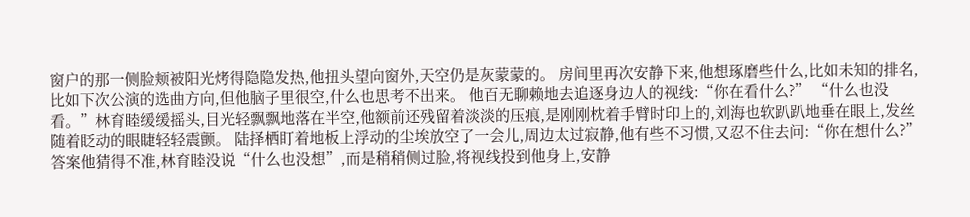窗户的那一侧脸颊被阳光烤得隐隐发热,他扭头望向窗外,天空仍是灰蒙蒙的。 房间里再次安静下来,他想琢磨些什么,比如未知的排名,比如下次公演的选曲方向,但他脑子里很空,什么也思考不出来。 他百无聊赖地去追逐身边人的视线:“你在看什么?” “什么也没看。”林育睦缓缓摇头,目光轻飘飘地落在半空,他额前还残留着淡淡的压痕,是刚刚枕着手臂时印上的,刘海也软趴趴地垂在眼上,发丝随着眨动的眼睫轻轻震颤。 陆择栖盯着地板上浮动的尘埃放空了一会儿,周边太过寂静,他有些不习惯,又忍不住去问:“你在想什么?” 答案他猜得不准,林育睦没说“什么也没想”,而是稍稍侧过脸,将视线投到他身上,安静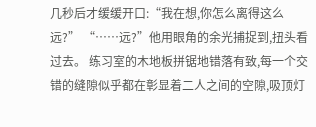几秒后才缓缓开口:“我在想,你怎么离得这么远?” “……远?”他用眼角的余光捕捉到,扭头看过去。 练习室的木地板拼锯地错落有致,每一个交错的缝隙似乎都在彰显着二人之间的空隙,吸顶灯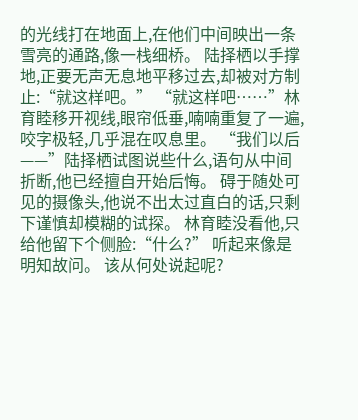的光线打在地面上,在他们中间映出一条雪亮的通路,像一栈细桥。 陆择栖以手撑地,正要无声无息地平移过去,却被对方制止:“就这样吧。” “就这样吧……”林育睦移开视线,眼帘低垂,喃喃重复了一遍,咬字极轻,几乎混在叹息里。 “我们以后——”陆择栖试图说些什么,语句从中间折断,他已经擅自开始后悔。 碍于随处可见的摄像头,他说不出太过直白的话,只剩下谨慎却模糊的试探。 林育睦没看他,只给他留下个侧脸:“什么?” 听起来像是明知故问。 该从何处说起呢?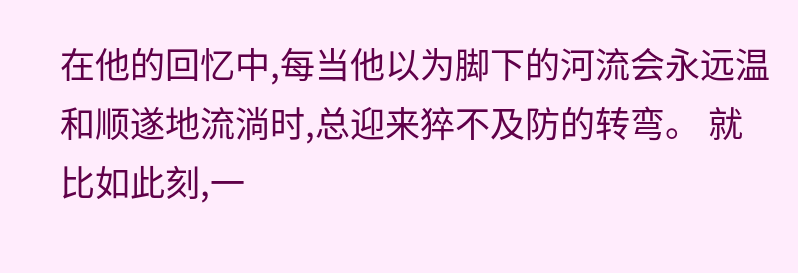在他的回忆中,每当他以为脚下的河流会永远温和顺遂地流淌时,总迎来猝不及防的转弯。 就比如此刻,一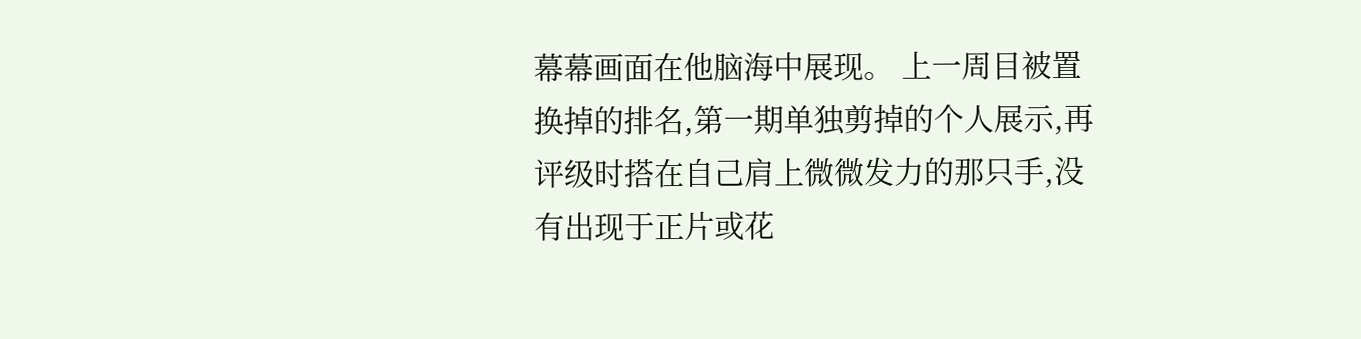幕幕画面在他脑海中展现。 上一周目被置换掉的排名,第一期单独剪掉的个人展示,再评级时搭在自己肩上微微发力的那只手,没有出现于正片或花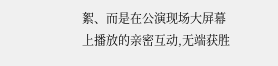絮、而是在公演现场大屏幕上播放的亲密互动,无端获胜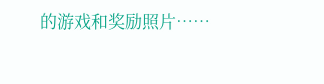的游戏和奖励照片……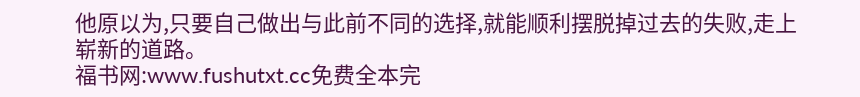他原以为,只要自己做出与此前不同的选择,就能顺利摆脱掉过去的失败,走上崭新的道路。
福书网:www.fushutxt.cc免费全本完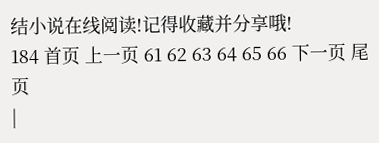结小说在线阅读!记得收藏并分享哦!
184 首页 上一页 61 62 63 64 65 66 下一页 尾页
|